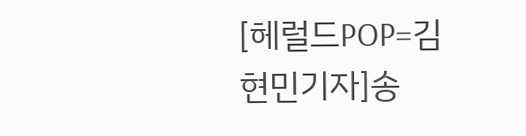[헤럴드POP=김현민기자]송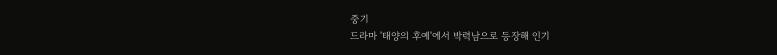중기
드라마 '태양의 후예'에서 박력남으로 등장해 인기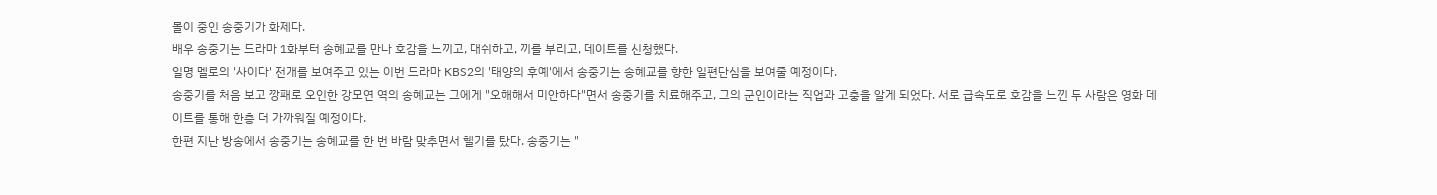몰이 중인 송중기가 화제다.
배우 송중기는 드라마 1화부터 송혜교를 만나 호감을 느끼고, 대쉬하고, 끼를 부리고, 데이트를 신청했다.
일명 멜로의 '사이다' 전개를 보여주고 있는 이번 드라마 KBS2의 '태양의 후예'에서 송중기는 송혜교를 향한 일편단심을 보여줄 예정이다.
송중기를 처음 보고 깡패로 오인한 강모연 역의 송혜교는 그에게 "오해해서 미안하다"면서 송중기를 치료해주고, 그의 군인이라는 직업과 고충을 알게 되었다. 서로 급속도로 호감을 느낀 두 사람은 영화 데이트를 통해 한층 더 가까워질 예정이다.
한편 지난 방송에서 송중기는 송혜교를 한 번 바람 맞추면서 헬기를 탔다. 송중기는 "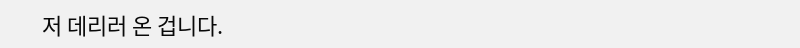저 데리러 온 겁니다.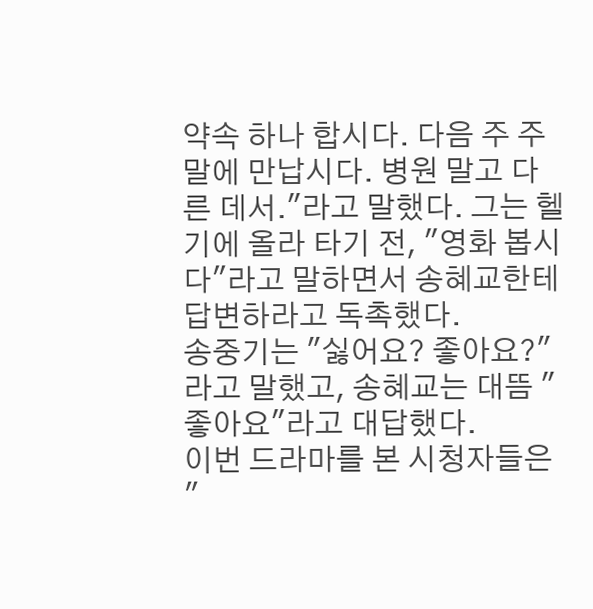약속 하나 합시다. 다음 주 주말에 만납시다. 병원 말고 다른 데서."라고 말했다. 그는 헬기에 올라 타기 전, "영화 봅시다"라고 말하면서 송혜교한테 답변하라고 독촉했다.
송중기는 "싫어요? 좋아요?"라고 말했고, 송혜교는 대뜸 "좋아요"라고 대답했다.
이번 드라마를 본 시청자들은 "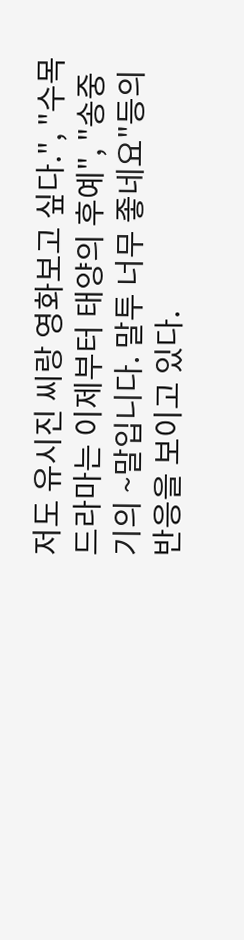저도 유시진 씨랑 영화보고 싶다.", "수목 드라마는 이제부터 태양의 후예", "송중기의 ~말입니다. 말투 너무 좋네요"등의 반응을 보이고 있다.